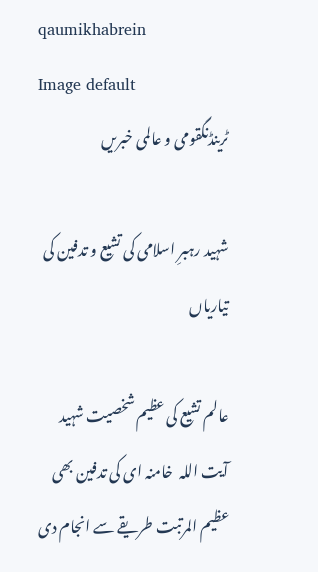qaumikhabrein
Image default
ٹرینڈنگقومی و عالمی خبریں

شہید رہبرِ اسلامی کی تشیع و تدفین کی تیاریاں

عالم تشیع کی عظیم شخصیت شہید آیت اللہ  خامنہ ای کی تدفین بھی عظیم المرتبت طریقے سے انجام دی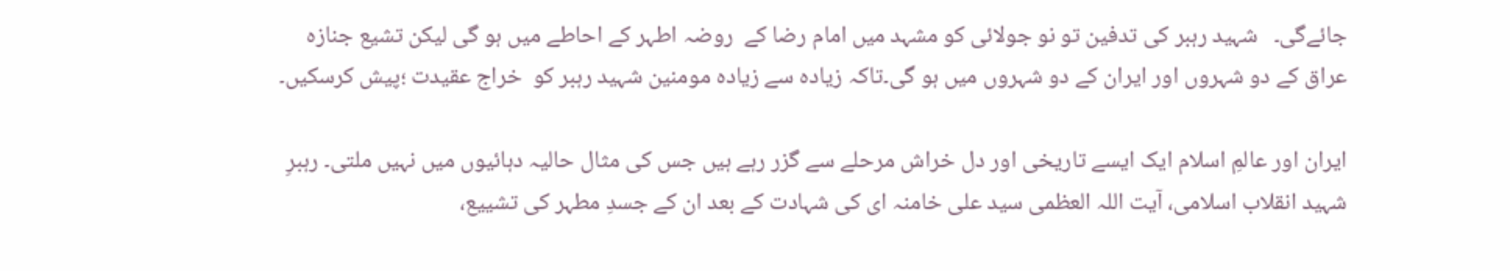جائےگی۔   شہید رہبر کی تدفین تو نو جولائی کو مشہد میں امام رضا کے  روضہ اطہر کے احاطے میں ہو گی لیکن تشیع جنازہ  عراق کے دو شہروں اور ایران کے دو شہروں میں ہو گی۔تاکہ زیادہ سے زیادہ مومنین شہید رہبر کو  خراج عقیدت ؛پیش کرسکیں۔

ایران اور عالمِ اسلام ایک ایسے تاریخی اور دل خراش مرحلے سے گزر رہے ہیں جس کی مثال حالیہ دہائیوں میں نہیں ملتی۔ رہبرِ شہید انقلاب اسلامی، آیت اللہ العظمی سید علی خامنہ ای کی شہادت کے بعد ان کے جسدِ مطہر کی تشییع،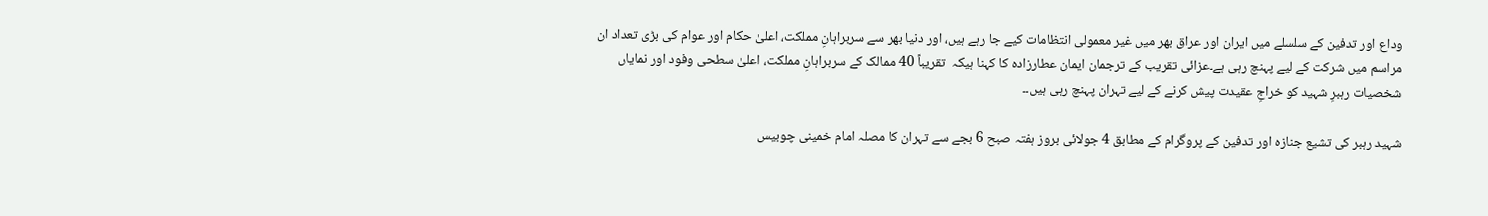وداع اور تدفین کے سلسلے میں ایران اور عراق بھر میں غیر معمولی انتظامات کیے جا رہے ہیں، اور دنیا بھر سے سربراہانِ مملکت، اعلیٰ حکام اور عوام کی بڑی تعداد ان مراسم میں شرکت کے لیے پہنچ رہی ہے۔عزائی تقریب کے ترجمان ایمان عطارزادہ کا کہنا ہیکہ  تقریباً 40 ممالک کے سربراہانِ مملکت، اعلیٰ سطحی وفود اور نمایاں شخصیات رہبرِ شہید کو خراجِ عقیدت پیش کرنے کے لیے تہران پہنچ رہی ہیں۔۔

شہید رہبر کی تشیع جنازہ اور تدفین کے پروگرام کے مطابق 4 جولائی بروز ہفتہ صبح 6 بجے سے تہران کا مصلہ امام خمینی چوبیس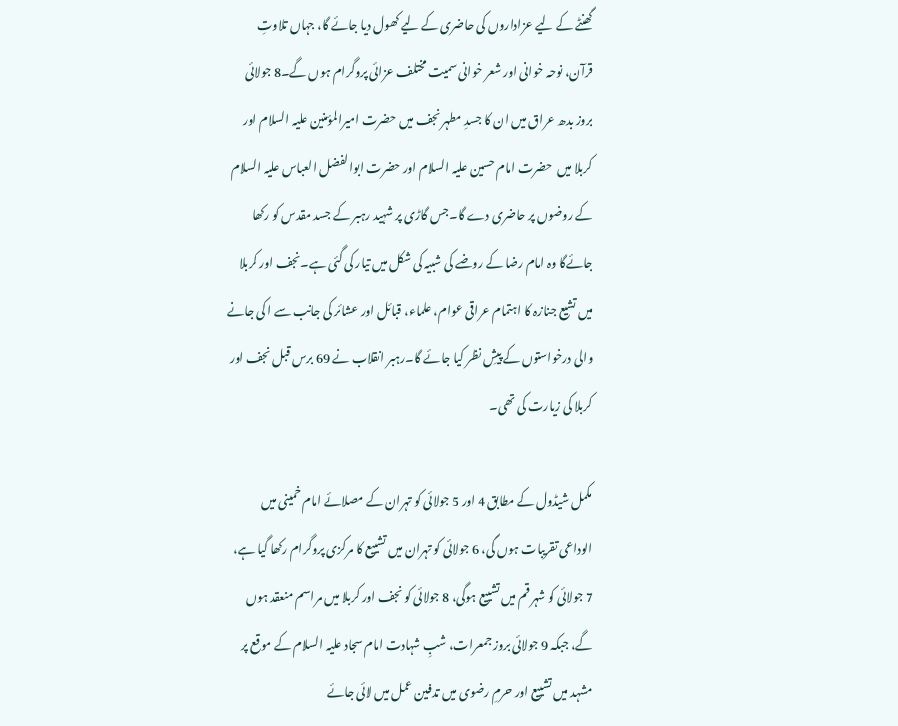گھنٹے کے لیے عزاداروں کی حاضری کے لیے کھول دیا جائے گا، جہاں تلاوتِ قرآن، نوحہ خوانی اور شعر خوانی سمیت مختلف عزائی پروگرام ہوں گے۔8 جولائی بروز بدھ عراق میں ان کا جسدِ مطہر نجف میں حضرت امیرالمؤمنین علیہ السلام اور کربلا میں  حضرت امام حسین علیہ السلام اور حضرت ابوالفضل العباس علیہ السلام کے روضوں پر حاضری دے گا۔جس گاڑی پر شہید رہبر کے جسد مقدس کو رکھا جائےگا وہ امام رضا کے روضے کی شبیہ کی شکل میں تیار کی گئی ہے۔نجف اور کربلا میں تشیع جنازہ کا اہتمام عراقی عوام، علماء، قبائل اور عشائر کی جانب سے ا کی جانے والی درخواستوں کے پیشِ نظر کیا جائے گا۔رہبر انقلاب نے 69 برس قبل نجف اور کربلا کی زیارت کی تھی۔

مکمل شیڈول کے مطابق 4 اور 5 جولائی کو تہران کے مصلائے امام خمینی میں الوداعی تقریبات ہوں گی، 6 جولائی کو تہران میں تشییع کا مرکزی پروگرام رکھا گیا ہے، 7 جولائی کو شہر قم میں تشییع ہوگی، 8 جولائی کو نجف اور کربلا میں مراسم منعقد ہوں گے، جبکہ 9 جولائی بروز جمعرات، شبِ شہادت امام سجاد علیہ السلام کے موقع پر مشہد میں تشییع اور حرمِ رضوی میں تدفین عمل میں لائی جائے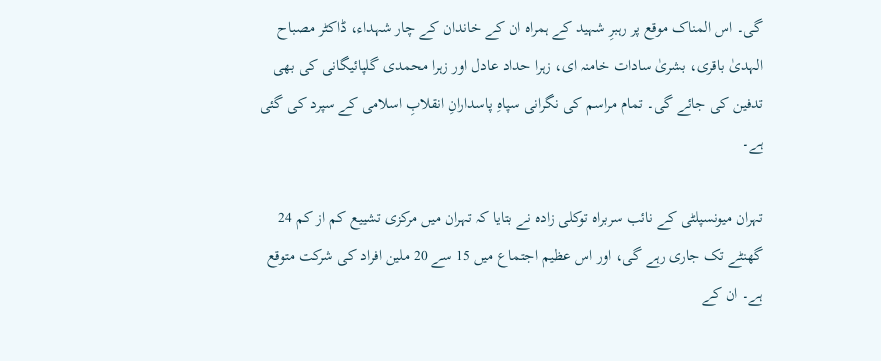گی۔ اس المناک موقع پر رہبرِ شہید کے ہمراہ ان کے خاندان کے چار شہداء، ڈاکٹر مصباح الہدیٰ باقری، بشریٰ سادات خامنہ ای، زہرا حداد عادل اور زہرا محمدی گلپائیگانی کی بھی تدفین کی جائے گی۔ تمام مراسم کی نگرانی سپاہِ پاسدارانِ انقلابِ اسلامی کے سپرد کی گئی ہے۔

تہران میونسپلٹی کے نائب سربراہ توکلی زاده نے بتایا کہ تہران میں مرکزی تشییع کم از کم 24 گھنٹے تک جاری رہے گی، اور اس عظیم اجتماع میں 15 سے 20 ملین افراد کی شرکت متوقع ہے۔ ان کے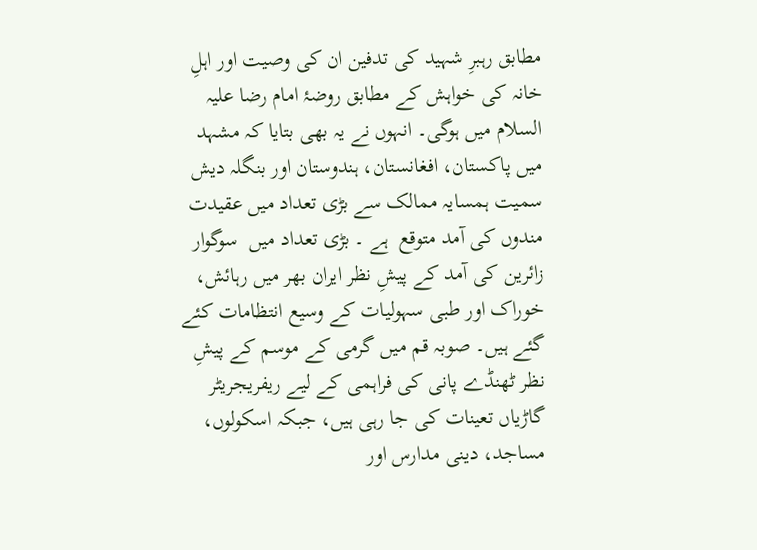مطابق رہبرِ شہید کی تدفین ان کی وصیت اور اہلِ خانہ کی خواہش کے مطابق روضۂ امام رضا علیہ السلام میں ہوگی۔ انہوں نے یہ بھی بتایا کہ مشہد میں پاکستان، افغانستان، ہندوستان اور بنگلہ دیش سمیت ہمسایہ ممالک سے بڑی تعداد میں عقیدت مندوں کی آمد متوقع  ہے ۔ بڑی تعداد میں  سوگوار زائرین کی آمد کے پیشِ نظر ایران بھر میں رہائش، خوراک اور طبی سہولیات کے وسیع انتظامات کئے گئے ہیں۔ صوبہ قم میں گرمی کے موسم کے پیشِ نظر ٹھنڈے پانی کی فراہمی کے لیے ریفریجریٹر گاڑیاں تعینات کی جا رہی ہیں، جبکہ اسکولوں، مساجد، دینی مدارس اور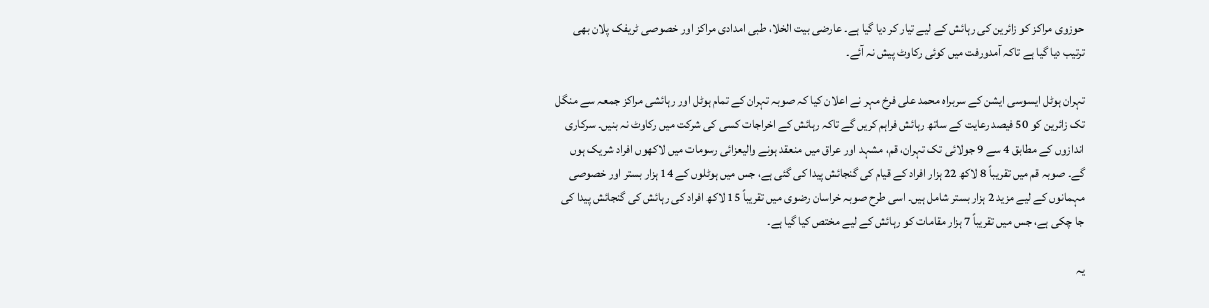حوزوی مراکز کو زائرین کی رہائش کے لیے تیار کر دیا گیا ہے۔ عارضی بیت الخلا، طبی امدادی مراکز اور خصوصی ٹریفک پلان بھی ترتیب دیا گیا ہے تاکہ آمدورفت میں کوئی رکاوٹ پیش نہ آئے۔

تہران ہوٹل ایسوسی ایشن کے سربراہ محمد علی فرخ مہر نے اعلان کیا کہ صوبہ تہران کے تمام ہوٹل اور رہائشی مراکز جمعہ سے منگل تک زائرین کو 50 فیصد رعایت کے ساتھ رہائش فراہم کریں گے تاکہ رہائش کے اخراجات کسی کی شرکت میں رکاوٹ نہ بنیں۔ سرکاری اندازوں کے مطابق 4 سے 9 جولائی تک تہران، قم، مشہد اور عراق میں منعقد ہونے والیعزائی رسومات میں لاکھوں افراد شریک ہوں گے۔ صوبہ قم میں تقریباً 8 لاکھ 22 ہزار افراد کے قیام کی گنجائش پیدا کی گئی ہے، جس میں ہوٹلوں کے 14 ہزار بستر اور خصوصی مہمانوں کے لیے مزید 2 ہزار بستر شامل ہیں۔ اسی طرح صوبہ خراسان رضوی میں تقریباً 15 لاکھ افراد کی رہائش کی گنجائش پیدا کی جا چکی ہے، جس میں تقریباً 7 ہزار مقامات کو رہائش کے لیے مختص کیا گیا ہے۔

یہ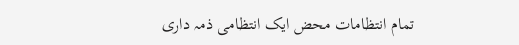تمام انتظامات محض ایک انتظامی ذمہ داری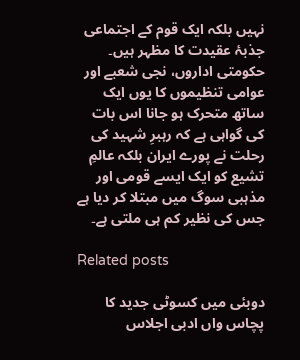نہیں بلکہ ایک قوم کے اجتماعی جذبۂ عقیدت کا مظہر ہیں۔ حکومتی اداروں، نجی شعبے اور عوامی تنظیموں کا یوں ایک ساتھ متحرک ہو جانا اس بات کی گواہی ہے کہ رہبرِ شہید کی رحلت نے پورے ایران بلکہ عالمِ تشیع کو ایک ایسے قومی اور مذہبی سوگ میں مبتلا کر دیا ہے جس کی نظیر کم ہی ملتی ہے۔

Related posts

دوبئی میں کسوٹی جدید کا پچاس واں ادبی اجلاس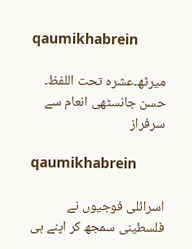qaumikhabrein

میرٹھ۔عشرہ تحت اللفظ۔ حسن جانسٹھی انعام سے سرفراز

qaumikhabrein

اسرائلی فوجیوں نے فلسطینی سمجھ کر اپنے ہی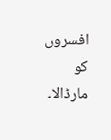افسروں کو مارڈالا۔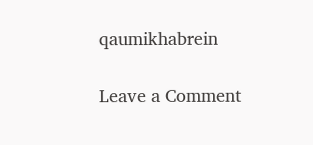qaumikhabrein

Leave a Comment